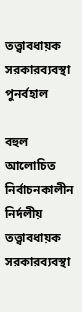তত্ত্বাবধায়ক সরকারব্যবস্থা পুনর্বহাল

বহুল আলোচিত নির্বাচনকালীন নির্দলীয় তত্ত্বাবধায়ক সরকারব্যবস্থা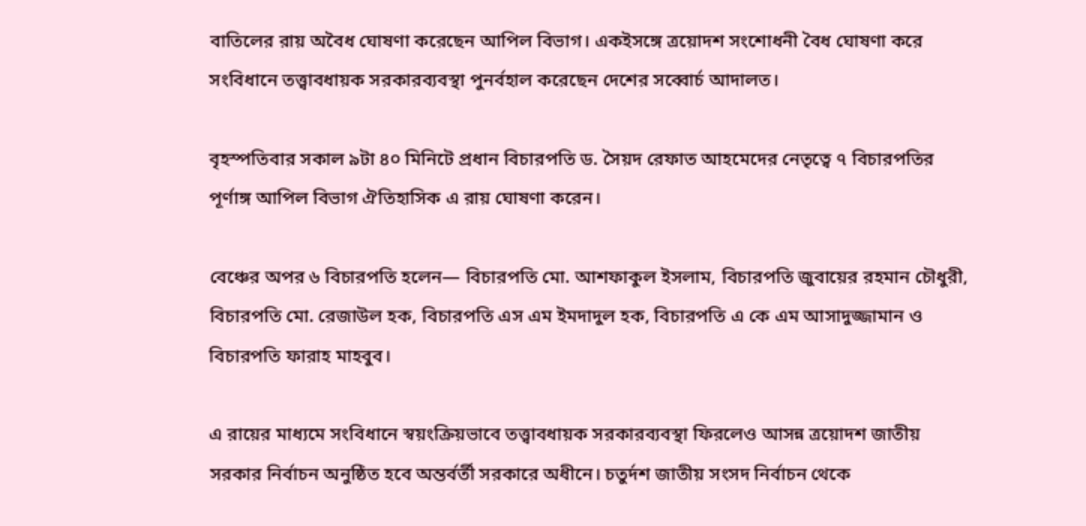বাতিলের রায় অবৈধ ঘোষণা করেছেন আপিল বিভাগ। একইসঙ্গে ত্রয়োদশ সংশোধনী বৈধ ঘোষণা করে সংবিধানে তত্ত্বাবধায়ক সরকারব্যবস্থা পুনর্বহাল করেছেন দেশের সব্বোর্চ আদালত।

বৃহস্পতিবার সকাল ৯টা ৪০ মিনিটে প্রধান বিচারপতি ড. সৈয়দ রেফাত আহমেদের নেতৃত্বে ৭ বিচারপতির পূর্ণাঙ্গ আপিল বিভাগ ঐতিহাসিক এ রায় ঘোষণা করেন।

বেঞ্চের অপর ৬ বিচারপতি হলেন— বিচারপতি মো. আশফাকুল ইসলাম, বিচারপতি জুবায়ের রহমান চৌধুরী, বিচারপতি মো. রেজাউল হক, বিচারপতি এস এম ইমদাদুল হক, বিচারপতি এ কে এম আসাদুজ্জামান ও বিচারপতি ফারাহ মাহবুব।

এ রায়ের মাধ্যমে সংবিধানে স্বয়ংক্রিয়ভাবে তত্ত্বাবধায়ক সরকারব্যবস্থা ফিরলেও আসন্ন ত্রয়োদশ জাতীয় সরকার নির্বাচন অনুষ্ঠিত হবে অন্তর্বর্তী সরকারে অধীনে। চতুর্দশ জাতীয় সংসদ নির্বাচন থেকে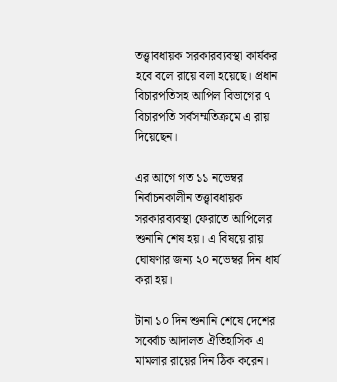তত্ত্বাবধায়ক সরকারব্যবস্থা কার্যকর হবে বলে রায়ে বলা হয়েছে। প্রধান বিচারপতিসহ আপিল বিভাগের ৭ বিচারপতি সর্বসম্মতিক্রমে এ রায় দিয়েছেন।

এর আগে গত ১১ নভেম্বর নির্বাচনকালীন তত্ত্বাবধায়ক সরকারব্যবস্থা ফেরাতে আপিলের শুনানি শেষ হয়। এ বিষয়ে রায় ঘোষণার জন্য ২০ নভেম্বর দিন ধার্য করা হয়।

টানা ১০ দিন শুনানি শেষে দেশের সর্ব্বোচ আদালত ঐতিহাসিক এ মামলার রায়ের দিন ঠিক করেন।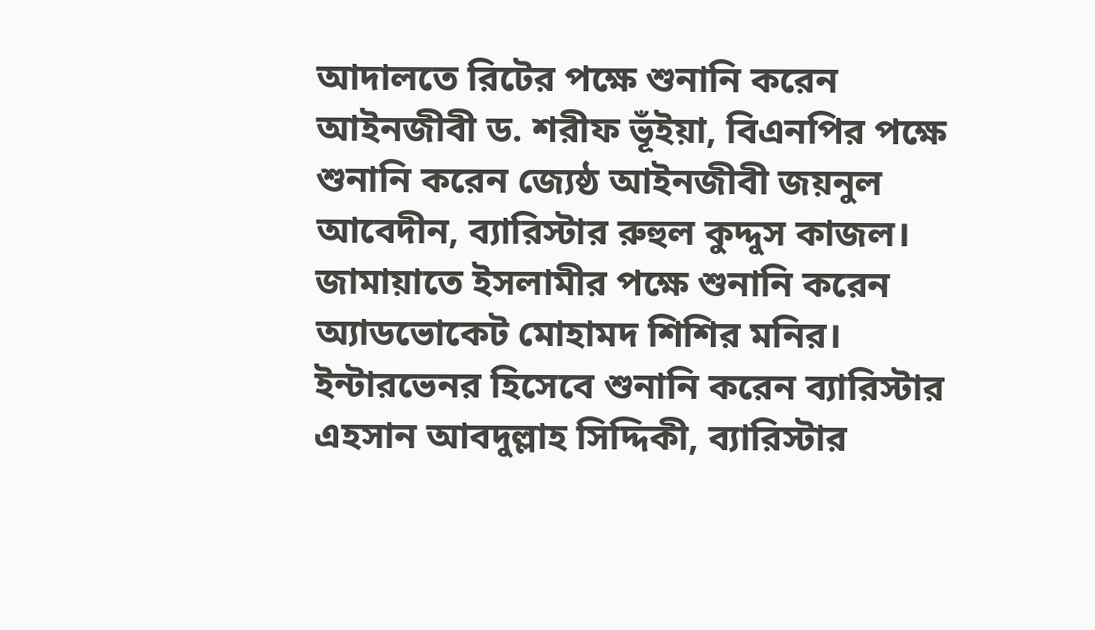আদালতে রিটের পক্ষে শুনানি করেন আইনজীবী ড. শরীফ ভূঁইয়া, বিএনপির পক্ষে শুনানি করেন জ্যেষ্ঠ আইনজীবী জয়নুল আবেদীন, ব্যারিস্টার রুহুল কুদ্দুস কাজল। জামায়াতে ইসলামীর পক্ষে শুনানি করেন অ্যাডভোকেট মোহামদ শিশির মনির। ইন্টারভেনর হিসেবে শুনানি করেন ব্যারিস্টার এহসান আবদুল্লাহ সিদ্দিকী, ব্যারিস্টার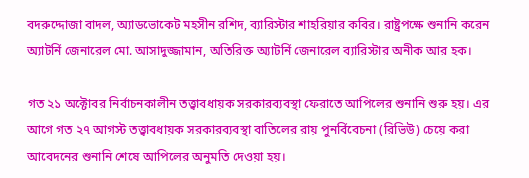বদরুদ্দোজা বাদল, অ্যাডভোকেট মহসীন রশিদ, ব্যারিস্টার শাহরিয়ার কবির। রাষ্ট্রপক্ষে শুনানি করেন অ্যাটর্নি জেনারেল মো. আসাদুজ্জামান, অতিরিক্ত অ্যাটর্নি জেনারেল ব্যারিস্টার অনীক আর হক।

গত ২১ অক্টোবর নির্বাচনকালীন তত্ত্বাবধায়ক সরকারব্যবস্থা ফেরাতে আপিলের শুনানি শুরু হয়। এর আগে গত ২৭ আগস্ট তত্ত্বাবধায়ক সরকারব্যবস্থা বাতিলের রায় পুনর্বিবেচনা (রিভিউ) চেয়ে করা আবেদনের শুনানি শেষে আপিলের অনুমতি দেওয়া হয়।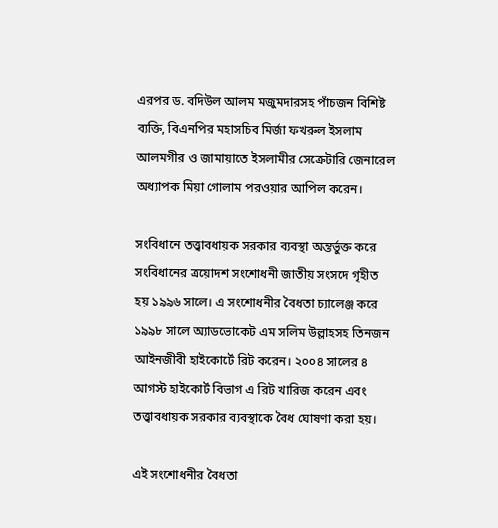এরপর ড. বদিউল আলম মজুমদারসহ পাঁচজন বিশিষ্ট ব্যক্তি, বিএনপির মহাসচিব মির্জা ফখরুল ইসলাম আলমগীর ও জামায়াতে ইসলামীর সেক্রেটারি জেনারেল অধ্যাপক মিয়া গোলাম পরওয়ার আপিল করেন।

সংবিধানে তত্ত্বাবধায়ক সরকার ব্যবস্থা অন্তর্ভুক্ত করে সংবিধানের ত্রয়োদশ সংশোধনী জাতীয় সংসদে গৃহীত হয় ১৯৯৬ সালে। এ সংশোধনীর বৈধতা চ্যালেঞ্জ করে ১৯৯৮ সালে অ্যাডভোকেট এম সলিম উল্লাহসহ তিনজন আইনজীবী হাইকোর্টে রিট করেন। ২০০৪ সালের ৪ আগস্ট হাইকোর্ট বিভাগ এ রিট খারিজ করেন এবং তত্ত্বাবধায়ক সরকার ব্যবস্থাকে বৈধ ঘোষণা করা হয়।

এই সংশোধনীর বৈধতা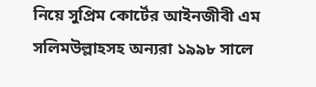নিয়ে সুপ্রিম কোর্টের আইনজীবী এম সলিমউল্লাহসহ অন্যরা ১৯৯৮ সালে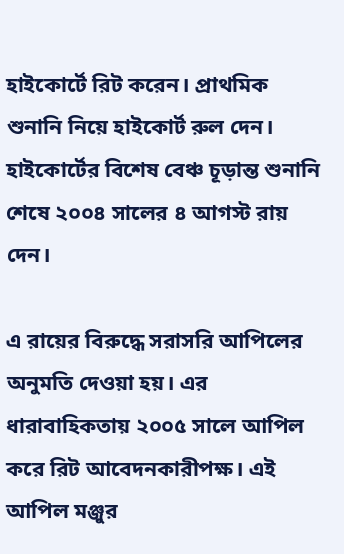হাইকোর্টে রিট করেন। প্রাথমিক শুনানি নিয়ে হাইকোর্ট রুল দেন। হাইকোর্টের বিশেষ বেঞ্চ চূড়ান্ত শুনানি শেষে ২০০৪ সালের ৪ আগস্ট রায় দেন।

এ রায়ের বিরুদ্ধে সরাসরি আপিলের অনুমতি দেওয়া হয়। এর ধারাবাহিকতায় ২০০৫ সালে আপিল করে রিট আবেদনকারীপক্ষ। এই আপিল মঞ্জুর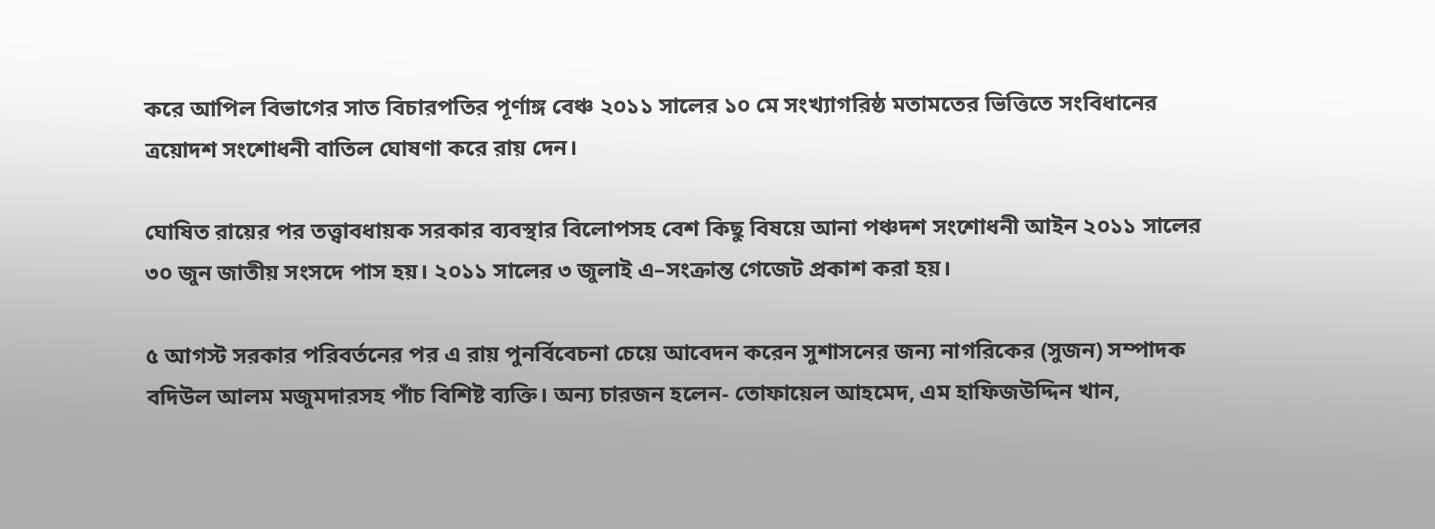করে আপিল বিভাগের সাত বিচারপতির পূর্ণাঙ্গ বেঞ্চ ২০১১ সালের ১০ মে সংখ্যাগরিষ্ঠ মতামতের ভিত্তিতে সংবিধানের ত্রয়োদশ সংশোধনী বাতিল ঘোষণা করে রায় দেন।

ঘোষিত রায়ের পর তত্ত্বাবধায়ক সরকার ব্যবস্থার বিলোপসহ বেশ কিছু বিষয়ে আনা পঞ্চদশ সংশোধনী আইন ২০১১ সালের ৩০ জুন জাতীয় সংসদে পাস হয়। ২০১১ সালের ৩ জুলাই এ–সংক্রান্ত গেজেট প্রকাশ করা হয়।

৫ আগস্ট সরকার পরিবর্তনের পর এ রায় পুনর্বিবেচনা চেয়ে আবেদন করেন সুশাসনের জন্য নাগরিকের (সুজন) সম্পাদক বদিউল আলম মজুমদারসহ পাঁচ বিশিষ্ট ব্যক্তি। অন্য চারজন হলেন- তোফায়েল আহমেদ, এম হাফিজউদ্দিন খান,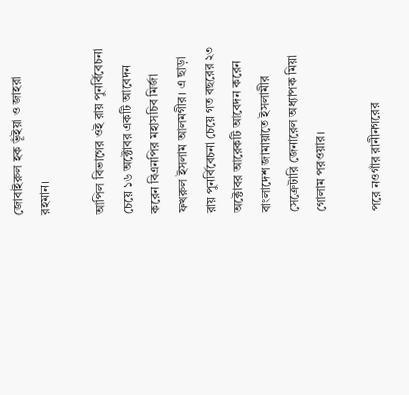জোবাইরুল হক ভূঁইয়া ও জাহরা রহমান।

আপিল বিভাগের ওই রায় পুনর্বিবেচনা চেয়ে ১৬ অক্টোবর একটি আবেদন করেন বিএনপির মহাসচিব মির্জা ফখরুল ইসলাম আলমগীর। এ ছাড়া রায় পুনর্বিবেচনা চেয়ে গত বছরের ২৩ অক্টোবর আরেকটি আবেদন করেন বাংলাদেশ জামায়াতে ইসলামীর সেক্রেটারি জেনারেল অধ্যাপক মিয়া গোলাম পরওয়ার।

পরে নওগাঁর রানীনগরের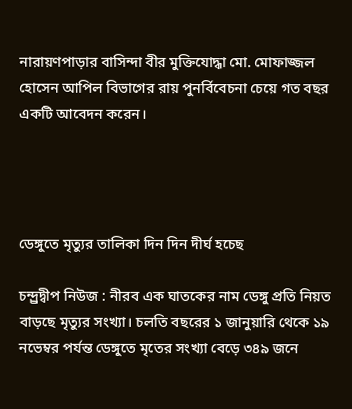নারায়ণপাড়ার বাসিন্দা বীর মুক্তিযোদ্ধা মো. মোফাজ্জল হোসেন আপিল বিভাগের রায় পুনর্বিবেচনা চেয়ে গত বছর একটি আবেদন করেন।




ডেঙ্গুতে মৃত্যুর তালিকা দিন দিন দীর্ঘ হচেছ

চন্দ্র্রদ্বীপ নিউজ : নীরব এক ঘাতকের নাম ডেঙ্গু প্রতি নিয়ত বাড়ছে মৃত্যুর সংখ্যা। চলতি বছরের ১ জানুয়ারি থেকে ১৯ নভেম্বর পর্যন্ত ডেঙ্গুতে মৃতের সংখ্যা বেড়ে ৩৪৯ জনে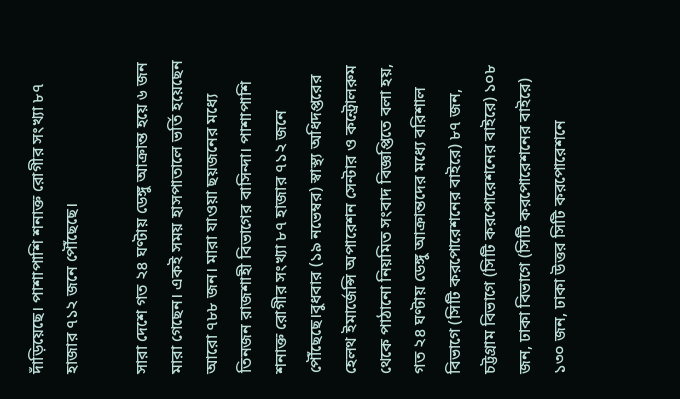দাঁড়িয়েছে। পাশাপাশি শনাক্ত রোগীর সংখ্যা ৮৭ হাজার ৭১২ জনে পৌঁছেছে।

সারা দেশে গত ২৪ ঘণ্টায় ডেঙ্গু আক্রান্ত হয়ে ৬ জন মারা গেছেন। একই সময় হাসপাতালে ভর্তি হয়েছেন আরো ৭৮৮ জন। মারা যাওয়া ছয়জনের মধ্যে তিনজন রাজশাহী বিভাগের বাসিন্দা। পাশাপাশি শনাক্ত রোগীর সংখ্যা ৮৭ হাজার ৭১২ জনে পৌঁছেছে।বুধবার (১৯ নভেম্বর) স্বাস্থ্য অধিদপ্তরের হেলথ ইমার্জেন্সি অপারেশন সেন্টার ও কন্ট্রোলরুম থেকে পাঠানো নিয়মিত সংবাদ বিজ্ঞপ্তিতে বলা হয়, গত ২৪ ঘণ্টায় ডেঙ্গু আক্রান্তদের মধ্যে বরিশাল বিভাগে (সিটি করপোরেশনের বাইরে) ৮৭ জন, চট্টগ্রাম বিভাগে (সিটি করপোরেশনের বাইরে) ১০৮ জন, ঢাকা বিভাগে (সিটি করপোরেশনের বাইরে) ১৩০ জন, ঢাকা উত্তর সিটি করপোরেশনে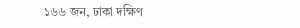১৬৬ জন, ঢাকা দক্ষিণ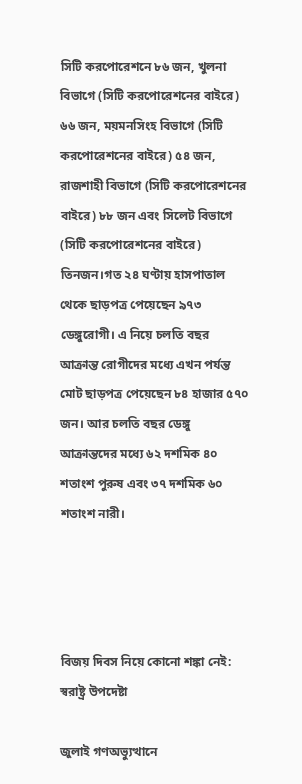সিটি করপোরেশনে ৮৬ জন, খুলনা বিভাগে (সিটি করপোরেশনের বাইরে) ৬৬ জন, ময়মনসিংহ বিভাগে (সিটি করপোরেশনের বাইরে) ৫৪ জন, রাজশাহী বিভাগে (সিটি করপোরেশনের বাইরে) ৮৮ জন এবং সিলেট বিভাগে (সিটি করপোরেশনের বাইরে) তিনজন।গত ২৪ ঘণ্টায় হাসপাতাল থেকে ছাড়পত্র পেয়েছেন ৯৭৩ ডেঙ্গুরোগী। এ নিয়ে চলতি বছর আক্রান্ত রোগীদের মধ্যে এখন পর্যন্ত মোট ছাড়পত্র পেয়েছেন ৮৪ হাজার ৫৭০ জন। আর চলতি বছর ডেঙ্গু আক্রান্তদের মধ্যে ৬২ দশমিক ৪০ শতাংশ পুরুষ এবং ৩৭ দশমিক ৬০ শতাংশ নারী।




বিজয় দিবস নিয়ে কোনো শঙ্কা নেই: স্বরাষ্ট্র উপদেষ্টা

জুলাই গণঅভ্যুত্থানে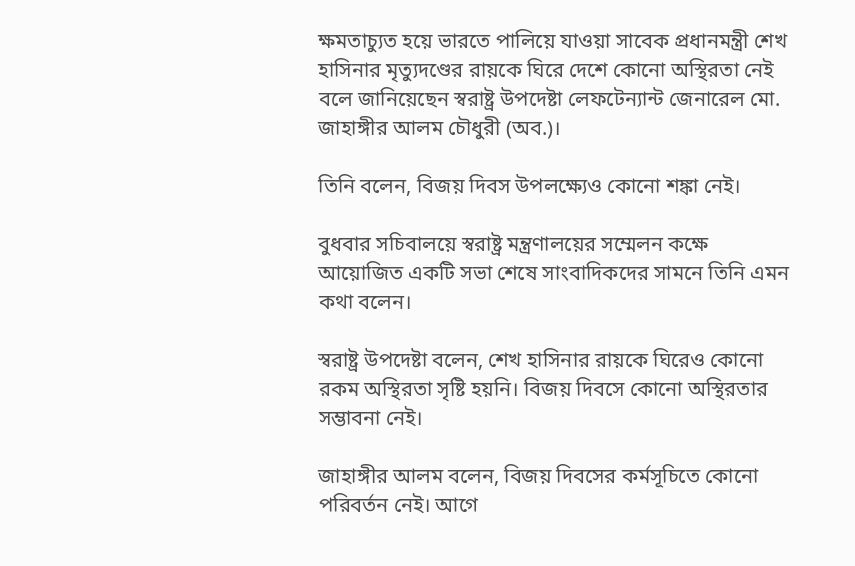ক্ষমতাচ্যুত হয়ে ভারতে পালিয়ে যাওয়া সাবেক প্রধানমন্ত্রী শেখ হাসিনার মৃত্যুদণ্ডের রায়কে ঘিরে দেশে কোনো অস্থিরতা নেই বলে জানিয়েছেন স্বরাষ্ট্র উপদেষ্টা লেফটেন্যান্ট জেনারেল মো. জাহাঙ্গীর আলম চৌধুরী (অব.)।

তিনি বলেন, বিজয় দিবস উপলক্ষ্যেও কোনো শঙ্কা নেই।

বুধবার সচিবালয়ে স্বরাষ্ট্র মন্ত্রণালয়ের সম্মেলন কক্ষে আয়োজিত একটি সভা শেষে সাংবাদিকদের সামনে তিনি এমন কথা বলেন।

স্বরাষ্ট্র উপদেষ্টা বলেন, শেখ হাসিনার রায়কে ঘিরেও কোনো রকম অস্থিরতা সৃষ্টি হয়নি। বিজয় দিবসে কোনো অস্থিরতার সম্ভাবনা নেই।

জাহাঙ্গীর আলম বলেন, বিজয় দিবসের কর্মসূচিতে কোনো পরিবর্তন নেই। আগে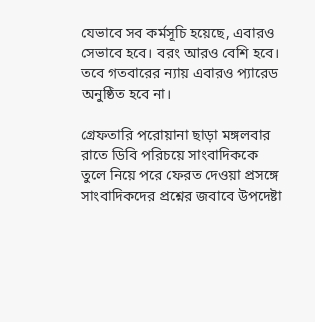যেভাবে সব কর্মসূচি হয়েছে, এবারও সেভাবে হবে। বরং আরও বেশি হবে। তবে গতবারের ন্যায় এবারও প্যারেড অনুষ্ঠিত হবে না।

গ্রেফতারি পরোয়ানা ছাড়া মঙ্গলবার রাতে ডিবি পরিচয়ে সাংবাদিককে তুলে নিয়ে পরে ফেরত দেওয়া প্রসঙ্গে সাংবাদিকদের প্রশ্নের জবাবে উপদেষ্টা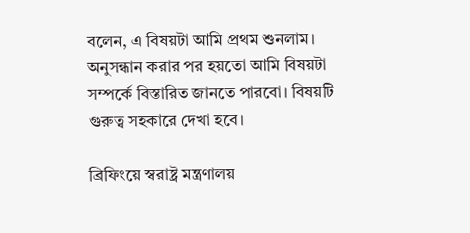বলেন, এ বিষয়টা আমি প্রথম শুনলাম। অনুসন্ধান করার পর হয়তো আমি বিষয়টা সম্পর্কে বিস্তারিত জানতে পারবো। বিষয়টি গুরুত্ব সহকারে দেখা হবে।

ব্রিফিংয়ে স্বরাষ্ট্র মন্ত্রণালয়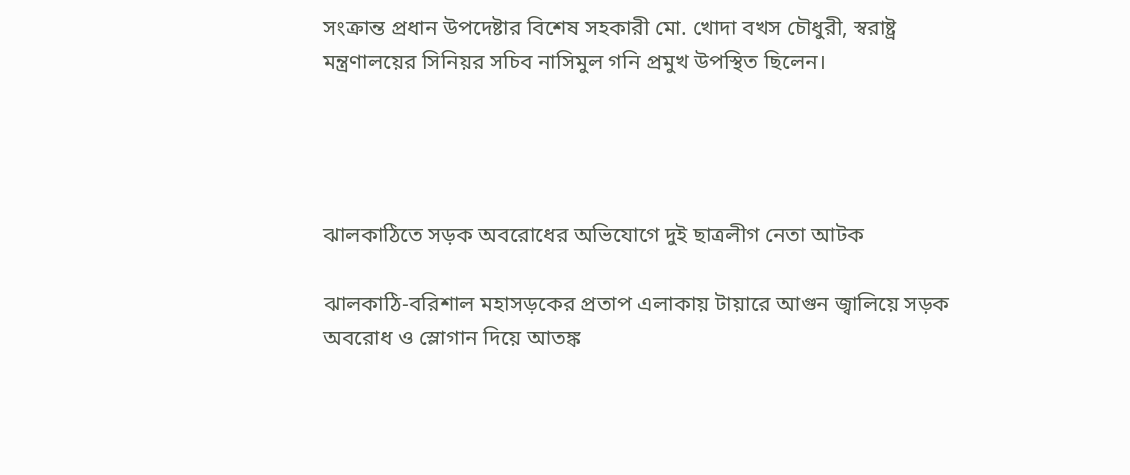সংক্রান্ত প্রধান উপদেষ্টার বিশেষ সহকারী মো. খোদা বখস চৌধুরী, স্বরাষ্ট্র মন্ত্রণালয়ের সিনিয়র সচিব নাসিমুল গনি প্রমুখ উপস্থিত ছিলেন।




ঝালকাঠিতে সড়ক অবরোধের অভিযোগে দুই ছাত্রলীগ নেতা আটক

ঝালকাঠি-বরিশাল মহাসড়কের প্রতাপ এলাকায় টায়ারে আগুন জ্বালিয়ে সড়ক অবরোধ ও স্লোগান দিয়ে আতঙ্ক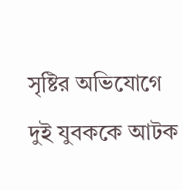সৃষ্টির অভিযোগে দুই যুবককে আটক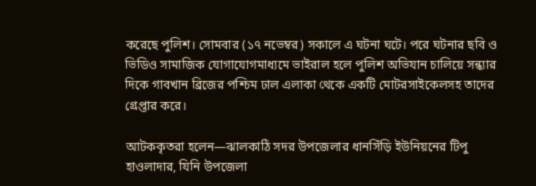করেছে পুলিশ। সোমবার (১৭ নভেম্বর) সকালে এ ঘটনা ঘটে। পরে ঘটনার ছবি ও ভিডিও সামাজিক যোগাযোগমাধ্যমে ভাইরাল হলে পুলিশ অভিযান চালিয়ে সন্ধ্যার দিকে গাবখান ব্রিজের পশ্চিম ঢাল এলাকা থেকে একটি মোটরসাইকেলসহ তাদের গ্রেপ্তার করে।

আটককৃতরা হলেন—ঝালকাঠি সদর উপজেলার ধানসিঁড়ি ইউনিয়নের টিপু হাওলাদার, যিনি উপজেলা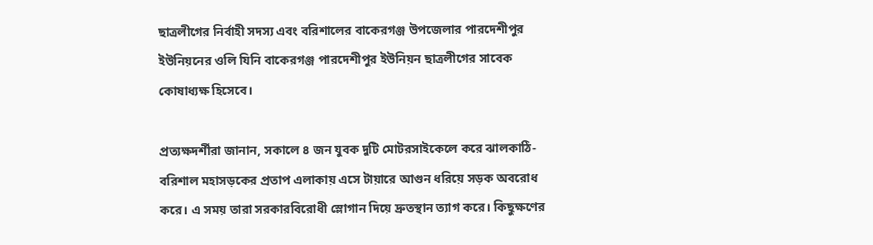ছাত্রলীগের নির্বাহী সদস্য এবং বরিশালের বাকেরগঞ্জ উপজেলার পারদেশীপুর ইউনিয়নের ওলি যিনি বাকেরগঞ্জ পারদেশীপুর ইউনিয়ন ছাত্রলীগের সাবেক কোষাধ্যক্ষ হিসেবে।

প্রত্যক্ষদর্শীরা জানান, সকালে ৪ জন যুবক দুটি মোটরসাইকেলে করে ঝালকাঠি-বরিশাল মহাসড়কের প্রতাপ এলাকায় এসে টায়ারে আগুন ধরিয়ে সড়ক অবরোধ করে। এ সময় তারা সরকারবিরোধী স্লোগান দিয়ে দ্রুতস্থান ত্যাগ করে। কিছুক্ষণের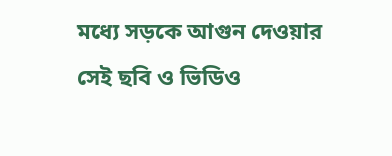মধ্যে সড়কে আগুন দেওয়ার সেই ছবি ও ভিডিও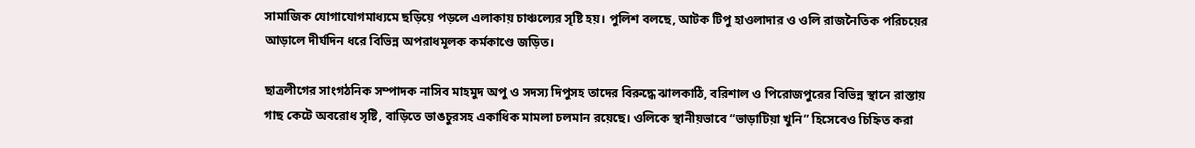সামাজিক যোগাযোগমাধ্যমে ছড়িয়ে পড়লে এলাকায় চাঞ্চল্যের সৃষ্টি হয়। পুলিশ বলছে, আটক টিপু হাওলাদার ও ওলি রাজনৈতিক পরিচয়ের আড়ালে দীর্ঘদিন ধরে বিভিন্ন অপরাধমূলক কর্মকাণ্ডে জড়িত।

ছাত্রলীগের সাংগঠনিক সম্পাদক নাসিব মাহমুদ অপু ও সদস্য দিপুসহ তাদের বিরুদ্ধে ঝালকাঠি, বরিশাল ও পিরোজপুরের বিভিন্ন স্থানে রাস্তায় গাছ কেটে অবরোধ সৃষ্টি, বাড়িতে ভাঙচুরসহ একাধিক মামলা চলমান রয়েছে। ওলিকে স্থানীয়ভাবে “ভাড়াটিয়া খুনি” হিসেবেও চিহ্নিত করা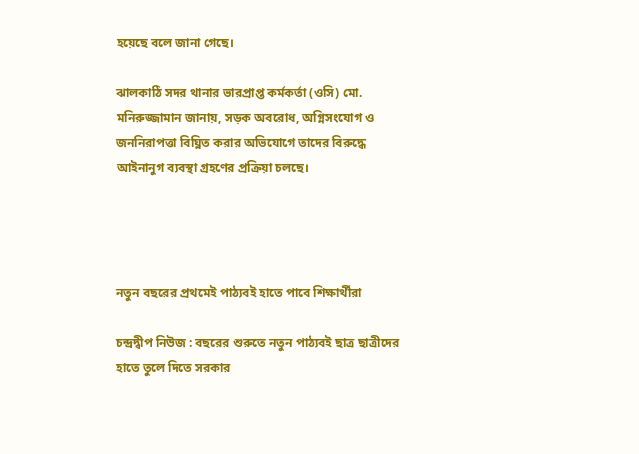হয়েছে বলে জানা গেছে।

ঝালকাঠি সদর থানার ভারপ্রাপ্ত কর্মকর্তা (ওসি) মো. মনিরুজ্জামান জানায়, সড়ক অবরোধ, অগ্নিসংযোগ ও জননিরাপত্তা বিঘ্নিত করার অভিযোগে তাদের বিরুদ্ধে আইনানুগ ব্যবস্থা গ্রহণের প্রক্রিয়া চলছে।




নতুন বছরের প্রথমেই পাঠ্যবই হাতে পাবে শিক্ষার্থীরা

চন্দ্রদ্বীপ নিউজ : বছরের শুরুতে নতুন পাঠ্যবই ছাত্র ছাত্রীদের হাতে তুলে দিতে সরকার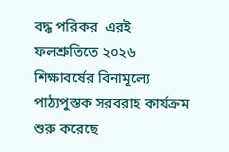বদ্ধ পরিকর  এরই ফলশ্রুতিতে ২০২৬ শিক্ষাবর্ষের বিনামূল্যে পাঠ্যপুস্তক সরবরাহ কার্যক্রম শুরু করেছে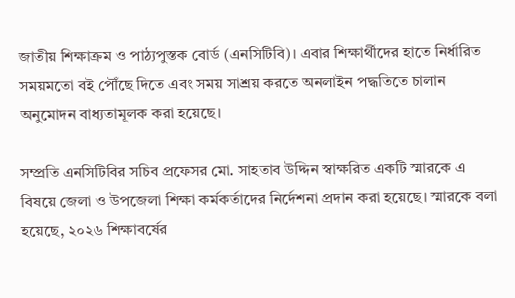জাতীয় শিক্ষাক্রম ও পাঠ্যপুস্তক বোর্ড (এনসিটিবি)। এবার শিক্ষার্থীদের হাতে নির্ধারিত সময়মতো বই পৌঁছে দিতে এবং সময় সাশ্রয় করতে অনলাইন পদ্ধতিতে চালান অনুমোদন বাধ্যতামূলক করা হয়েছে।

সম্প্রতি এনসিটিবির সচিব প্রফেসর মো. সাহতাব উদ্দিন স্বাক্ষরিত একটি স্মারকে এ বিষয়ে জেলা ও উপজেলা শিক্ষা কর্মকর্তাদের নির্দেশনা প্রদান করা হয়েছে। স্মারকে বলা হয়েছে, ২০২৬ শিক্ষাবর্ষের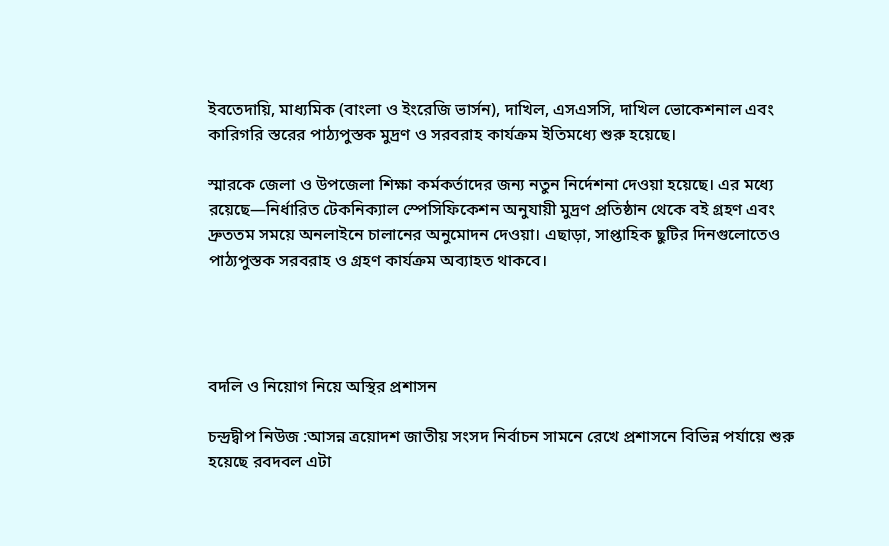ইবতেদায়ি, মাধ্যমিক (বাংলা ও ইংরেজি ভার্সন), দাখিল, এসএসসি, দাখিল ভোকেশনাল এবং কারিগরি স্তরের পাঠ্যপুস্তক মুদ্রণ ও সরবরাহ কার্যক্রম ইতিমধ্যে শুরু হয়েছে।

স্মারকে জেলা ও উপজেলা শিক্ষা কর্মকর্তাদের জন্য নতুন নির্দেশনা দেওয়া হয়েছে। এর মধ্যে রয়েছে—নির্ধারিত টেকনিক্যাল স্পেসিফিকেশন অনুযায়ী মুদ্রণ প্রতিষ্ঠান থেকে বই গ্রহণ এবং দ্রুততম সময়ে অনলাইনে চালানের অনুমোদন দেওয়া। এছাড়া, সাপ্তাহিক ছুটির দিনগুলোতেও পাঠ্যপুস্তক সরবরাহ ও গ্রহণ কার্যক্রম অব্যাহত থাকবে।




বদলি ও নিয়োগ নিয়ে অস্থির প্রশাসন

চন্দ্রদ্বীপ নিউজ :আসন্ন ত্রয়োদশ জাতীয় সংসদ নির্বাচন সামনে রেখে প্রশাসনে বিভিন্ন পর্যায়ে শুরু হয়েছে রবদবল এটা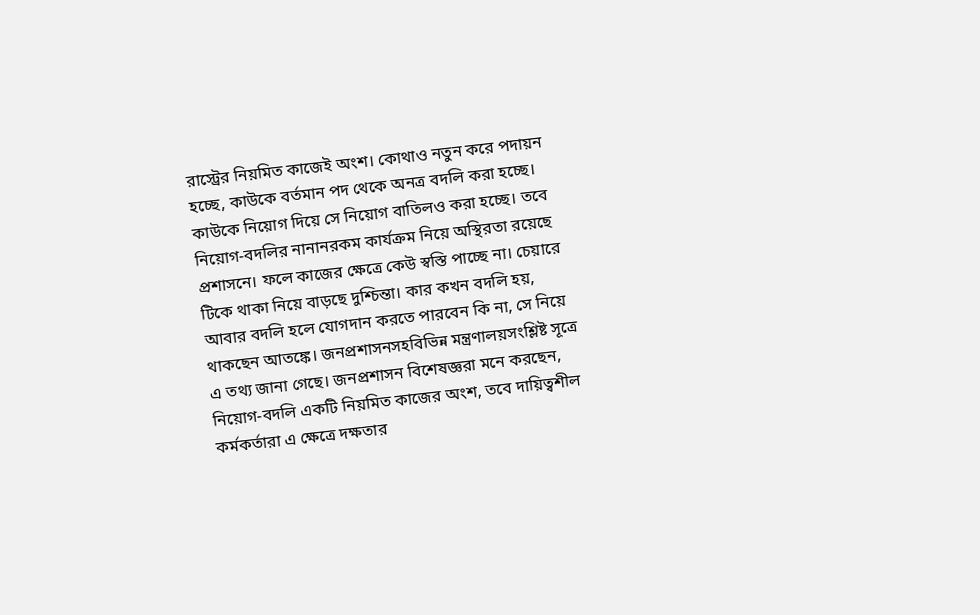রাস্ট্রের নিয়মিত কাজেই অংশ। কোথাও নতুন করে পদায়ন হচ্ছে, কাউকে বর্তমান পদ থেকে অনত্র বদলি করা হচ্ছে। কাউকে নিয়োগ দিয়ে সে নিয়োগ বাতিলও করা হচ্ছে। তবে  নিয়োগ-বদলির নানানরকম কার্যক্রম নিয়ে অস্থিরতা রয়েছে প্রশাসনে। ফলে কাজের ক্ষেত্রে কেউ স্বস্তি পাচ্ছে না। চেয়ারে টিকে থাকা নিয়ে বাড়ছে দুশ্চিন্তা। কার কখন বদলি হয়, আবার বদলি হলে যোগদান করতে পারবেন কি না, সে নিয়ে থাকছেন আতঙ্কে। জনপ্রশাসনসহবিভিন্ন মন্ত্রণালয়সংশ্লিষ্ট সূত্রে এ তথ্য জানা গেছে। জনপ্রশাসন বিশেষজ্ঞরা মনে করছেন, নিয়োগ-বদলি একটি নিয়মিত কাজের অংশ, তবে দায়িত্বশীল কর্মকর্তারা এ ক্ষেত্রে দক্ষতার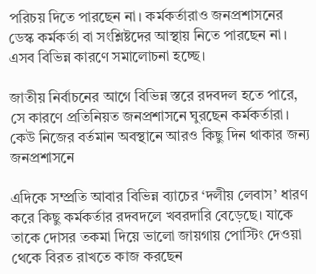পরিচয় দিতে পারছেন না। কর্মকর্তারাও জনপ্রশাসনের ডেস্ক কর্মকর্তা বা সংশ্লিষ্টদের আস্থায় নিতে পারছেন না। এসব বিভিন্ন কারণে সমালোচনা হচ্ছে।

জাতীয় নির্বাচনের আগে বিভিন্ন স্তরে রদবদল হতে পারে, সে কারণে প্রতিনিয়ত জনপ্রশাসনে ঘুরছেন কর্মকর্তারা। কেউ নিজের বর্তমান অবস্থানে আরও কিছু দিন থাকার জন্য জনপ্রশাসনে

এদিকে সম্প্রতি আবার বিভিন্ন ব্যাচের ‘দলীয় লেবাস’ ধারণ করে কিছু কর্মকর্তার রদবদলে খবরদারি বেড়েছে। যাকে তাকে দোসর তকমা দিয়ে ভালো জায়গায় পোস্টিং দেওয়া থেকে বিরত রাখতে কাজ করছেন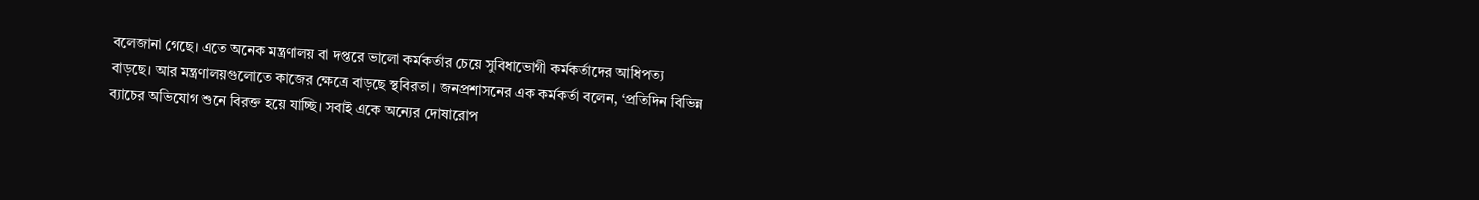বলেজানা গেছে। এতে অনেক মন্ত্রণালয় বা দপ্তরে ভালো কর্মকর্তার চেয়ে সুবিধাভোগী কর্মকর্তাদের আধিপত্য বাড়ছে। আর মন্ত্রণালয়গুলোতে কাজের ক্ষেত্রে বাড়ছে স্থবিরতা। জনপ্রশাসনের এক কর্মকর্তা বলেন, ‘প্রতিদিন বিভিন্ন ব্যাচের অভিযোগ শুনে বিরক্ত হয়ে যাচ্ছি। সবাই একে অন্যের দোষারোপ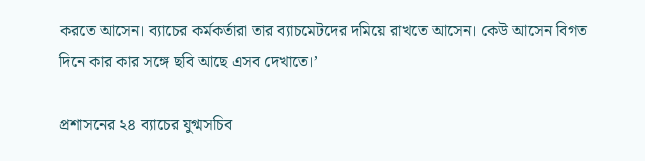করতে আসেন। ব্যাচের কর্মকর্তারা তার ব্যাচমেটদের দমিয়ে রাখতে আসেন। কেউ আসেন বিগত দিনে কার কার সঙ্গে ছবি আছে এসব দেখাতে।’

প্রশাসনের ২৪ ব্যাচের যুগ্মসচিব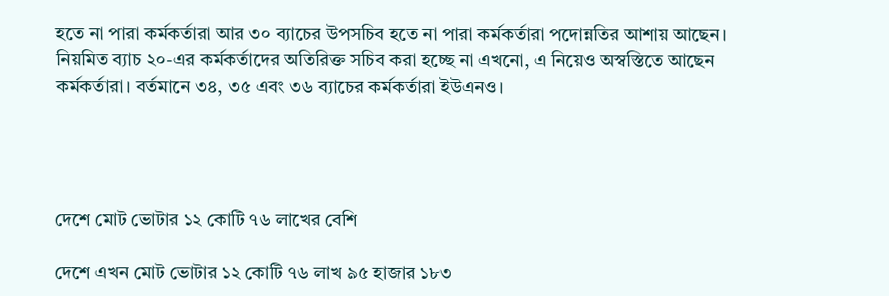হতে না পারা কর্মকর্তারা আর ৩০ ব্যাচের উপসচিব হতে না পারা কর্মকর্তারা পদোন্নতির আশায় আছেন। নিয়মিত ব্যাচ ২০-এর কর্মকর্তাদের অতিরিক্ত সচিব করা হচ্ছে না এখনো, এ নিয়েও অস্বস্তিতে আছেন কর্মকর্তারা। বর্তমানে ৩৪, ৩৫ এবং ৩৬ ব্যাচের কর্মকর্তারা ইউএনও।




দেশে মোট ভোটার ১২ কোটি ৭৬ লাখের বেশি

দেশে এখন মোট ভোটার ১২ কোটি ৭৬ লাখ ৯৫ হাজার ১৮৩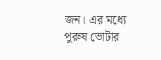জন। এর মধ্যে পুরুষ ভোটার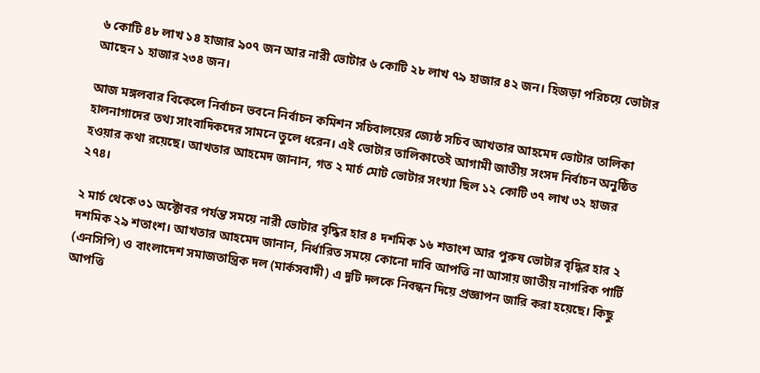৬ কোটি ৪৮ লাখ ১৪ হাজার ৯০৭ জন আর নারী ভোটার ৬ কোটি ২৮ লাখ ৭৯ হাজার ৪২ জন। হিজড়া পরিচয়ে ভোটার আছেন ১ হাজার ২৩৪ জন।

আজ মঙ্গলবার বিকেলে নির্বাচন ভবনে নির্বাচন কমিশন সচিবালয়ের জ্যেষ্ঠ সচিব আখতার আহমেদ ভোটার তালিকা হালনাগাদের তথ্য সাংবাদিকদের সামনে তুলে ধরেন। এই ভোটার তালিকাতেই আগামী জাতীয় সংসদ নির্বাচন অনুষ্ঠিত হওয়ার কথা রয়েছে। আখতার আহমেদ জানান, গত ২ মার্চ মোট ভোটার সংখ্যা ছিল ১২ কোটি ৩৭ লাখ ৩২ হাজর ২৭৪।

২ মার্চ থেকে ৩১ অক্টোবর পর্যন্ত সময়ে নারী ভোটার বৃদ্ধির হার ৪ দশমিক ১৬ শতাংশ আর পুরুষ ভোটার বৃদ্ধির হার ২ দশমিক ২৯ শতাংশ। আখতার আহমেদ জানান, নির্ধারিত সময়ে কোনো দাবি আপত্তি না আসায় জাতীয় নাগরিক পার্টি (এনসিপি) ও বাংলাদেশ সমাজতান্ত্রিক দল (মার্কসবাদী) এ দুটি দলকে নিবন্ধন দিয়ে প্রজ্ঞাপন জারি করা হয়েছে। কিছু আপত্তি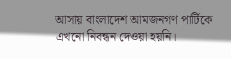আসায় বাংলাদেশ আমজনগণ পার্টিকে এখনো নিবন্ধন দেওয়া হয়নি।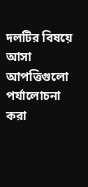দলটির বিষয়ে আসা আপত্তিগুলো পর্যালোচনা করা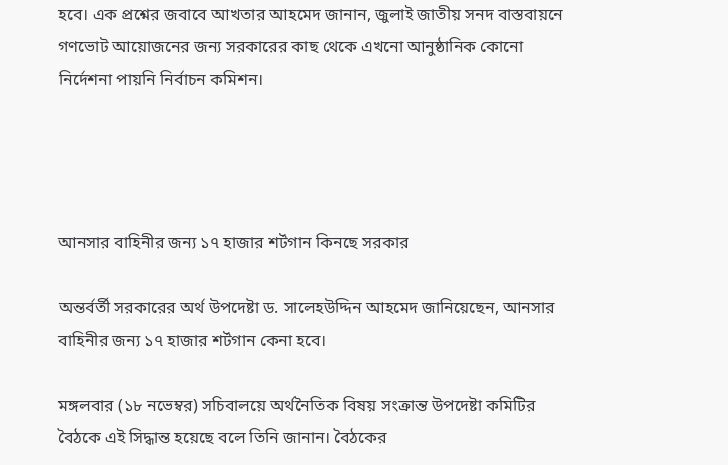হবে। এক প্রশ্নের জবাবে আখতার আহমেদ জানান, জুলাই জাতীয় সনদ বাস্তবায়নে গণভোট আয়োজনের জন্য সরকারের কাছ থেকে এখনো আনুষ্ঠানিক কোনো নির্দেশনা পায়নি নির্বাচন কমিশন।




আনসার বাহিনীর জন্য ১৭ হাজার শর্টগান কিনছে সরকার

অন্তর্বর্তী সরকারের অর্থ উপদেষ্টা ড. সালেহউদ্দিন আহমেদ জানিয়েছেন, আনসার বাহিনীর জন্য ১৭ হাজার শর্টগান কেনা হবে।

মঙ্গলবার (১৮ নভেম্বর) সচিবালয়ে অর্থনৈতিক বিষয় সংক্রান্ত উপদেষ্টা কমিটির বৈঠকে এই সিদ্ধান্ত হয়েছে বলে তিনি জানান। বৈঠকের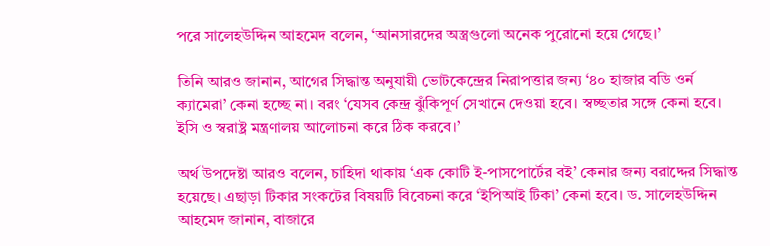পরে সালেহউদ্দিন আহমেদ বলেন, ‘আনসারদের অস্ত্রগুলো অনেক পুরোনো হয়ে গেছে।’

তিনি আরও জানান, আগের সিদ্ধান্ত অনুযায়ী ভোটকেন্দ্রের নিরাপত্তার জন্য ‘৪০ হাজার বডি ওর্ন ক্যামেরা’ কেনা হচ্ছে না। বরং ‘যেসব কেন্দ্র ঝুঁকিপূর্ণ সেখানে দেওয়া হবে। স্বচ্ছতার সঙ্গে কেনা হবে। ইসি ও স্বরাষ্ট্র মন্ত্রণালয় আলোচনা করে ঠিক করবে।’

অর্থ উপদেষ্টা আরও বলেন, চাহিদা থাকায় ‘এক কোটি ই-পাসপোর্টের বই’ কেনার জন্য বরাদ্দের সিদ্ধান্ত হয়েছে। এছাড়া টিকার সংকটের বিষয়টি বিবেচনা করে ‘ইপিআই টিকা’ কেনা হবে। ড. সালেহউদ্দিন আহমেদ জানান, বাজারে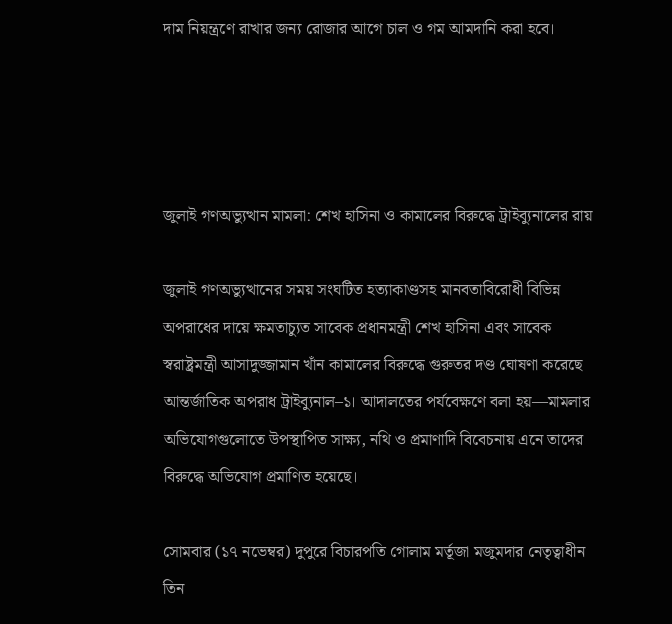দাম নিয়ন্ত্রণে রাখার জন্য রোজার আগে চাল ও গম আমদানি করা হবে।




জুলাই গণঅভ্যুত্থান মামলা: শেখ হাসিনা ও কামালের বিরুদ্ধে ট্রাইব্যুনালের রায়

জুলাই গণঅভ্যুত্থানের সময় সংঘটিত হত্যাকাণ্ডসহ মানবতাবিরোধী বিভিন্ন অপরাধের দায়ে ক্ষমতাচ্যুত সাবেক প্রধানমন্ত্রী শেখ হাসিনা এবং সাবেক স্বরাষ্ট্রমন্ত্রী আসাদুজ্জামান খাঁন কামালের বিরুদ্ধে গুরুতর দণ্ড ঘোষণা করেছে আন্তর্জাতিক অপরাধ ট্রাইব্যুনাল–১। আদালতের পর্যবেক্ষণে বলা হয়—মামলার অভিযোগগুলোতে উপস্থাপিত সাক্ষ্য, নথি ও প্রমাণাদি বিবেচনায় এনে তাদের বিরুদ্ধে অভিযোগ প্রমাণিত হয়েছে।

সোমবার (১৭ নভেম্বর) দুপুরে বিচারপতি গোলাম মর্তূজা মজুমদার নেতৃত্বাধীন তিন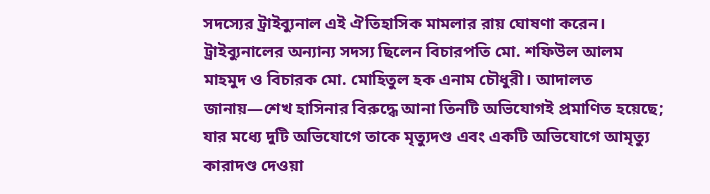সদস্যের ট্রাইব্যুনাল এই ঐতিহাসিক মামলার রায় ঘোষণা করেন। ট্রাইব্যুনালের অন্যান্য সদস্য ছিলেন বিচারপতি মো. শফিউল আলম মাহমুদ ও বিচারক মো. মোহিতুল হক এনাম চৌধুরী। আদালত জানায়—শেখ হাসিনার বিরুদ্ধে আনা তিনটি অভিযোগই প্রমাণিত হয়েছে; যার মধ্যে দুটি অভিযোগে তাকে মৃত্যুদণ্ড এবং একটি অভিযোগে আমৃত্যু কারাদণ্ড দেওয়া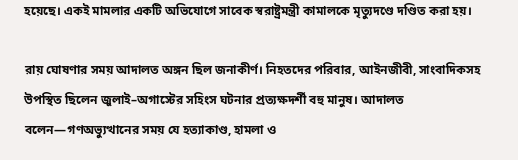হয়েছে। একই মামলার একটি অভিযোগে সাবেক স্বরাষ্ট্রমন্ত্রী কামালকে মৃত্যুদণ্ডে দণ্ডিত করা হয়।

রায় ঘোষণার সময় আদালত অঙ্গন ছিল জনাকীর্ণ। নিহতদের পরিবার, আইনজীবী, সাংবাদিকসহ উপস্থিত ছিলেন জুলাই–অগাস্টের সহিংস ঘটনার প্রত্যক্ষদর্শী বহু মানুষ। আদালত বলেন—গণঅভ্যুত্থানের সময় যে হত্যাকাণ্ড, হামলা ও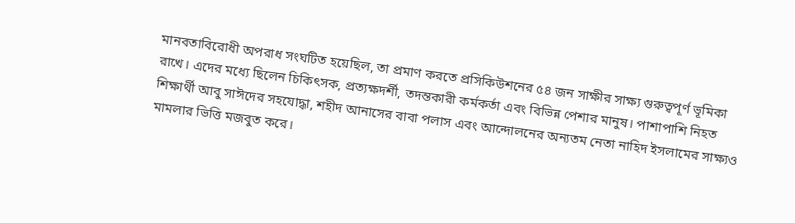মানবতাবিরোধী অপরাধ সংঘটিত হয়েছিল, তা প্রমাণ করতে প্রসিকিউশনের ৫৪ জন সাক্ষীর সাক্ষ্য গুরুত্বপূর্ণ ভূমিকা রাখে। এদের মধ্যে ছিলেন চিকিৎসক, প্রত্যক্ষদর্শী, তদন্তকারী কর্মকর্তা এবং বিভিন্ন পেশার মানুষ। পাশাপাশি নিহত শিক্ষার্থী আবু সাঈদের সহযোদ্ধা, শহীদ আনাসের বাবা পলাস এবং আন্দোলনের অন্যতম নেতা নাহিদ ইসলামের সাক্ষ্যও মামলার ভিত্তি মজবুত করে।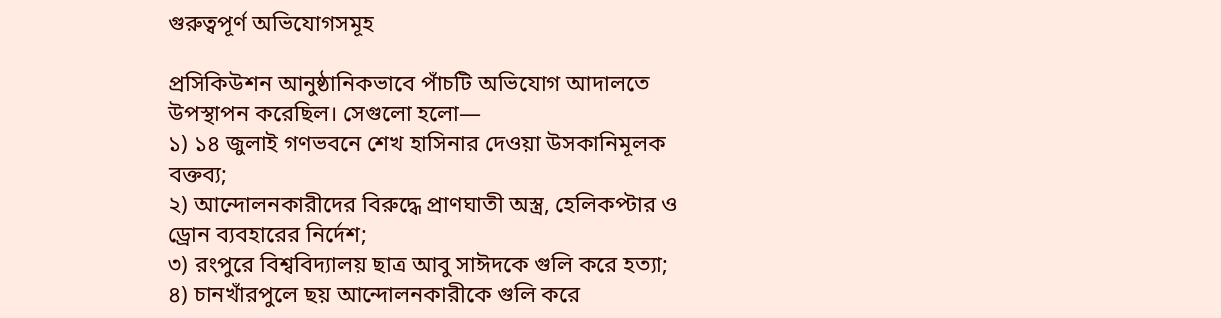গুরুত্বপূর্ণ অভিযোগসমূহ

প্রসিকিউশন আনুষ্ঠানিকভাবে পাঁচটি অভিযোগ আদালতে উপস্থাপন করেছিল। সেগুলো হলো—
১) ১৪ জুলাই গণভবনে শেখ হাসিনার দেওয়া উসকানিমূলক বক্তব্য;
২) আন্দোলনকারীদের বিরুদ্ধে প্রাণঘাতী অস্ত্র, হেলিকপ্টার ও ড্রোন ব্যবহারের নির্দেশ;
৩) রংপুরে বিশ্ববিদ্যালয় ছাত্র আবু সাঈদকে গুলি করে হত্যা;
৪) চানখাঁরপুলে ছয় আন্দোলনকারীকে গুলি করে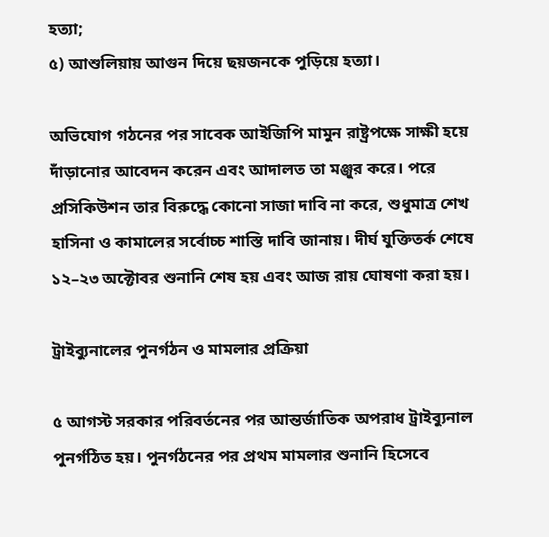হত্যা;
৫) আশুলিয়ায় আগুন দিয়ে ছয়জনকে পুড়িয়ে হত্যা।

অভিযোগ গঠনের পর সাবেক আইজিপি মামুন রাষ্ট্রপক্ষে সাক্ষী হয়ে দাঁড়ানোর আবেদন করেন এবং আদালত তা মঞ্জুর করে। পরে প্রসিকিউশন তার বিরুদ্ধে কোনো সাজা দাবি না করে, শুধুমাত্র শেখ হাসিনা ও কামালের সর্বোচ্চ শাস্তি দাবি জানায়। দীর্ঘ যুক্তিতর্ক শেষে ১২–২৩ অক্টোবর শুনানি শেষ হয় এবং আজ রায় ঘোষণা করা হয়।

ট্রাইব্যুনালের পুনর্গঠন ও মামলার প্রক্রিয়া

৫ আগস্ট সরকার পরিবর্তনের পর আন্তর্জাতিক অপরাধ ট্রাইব্যুনাল পুনর্গঠিত হয়। পুনর্গঠনের পর প্রথম মামলার শুনানি হিসেবে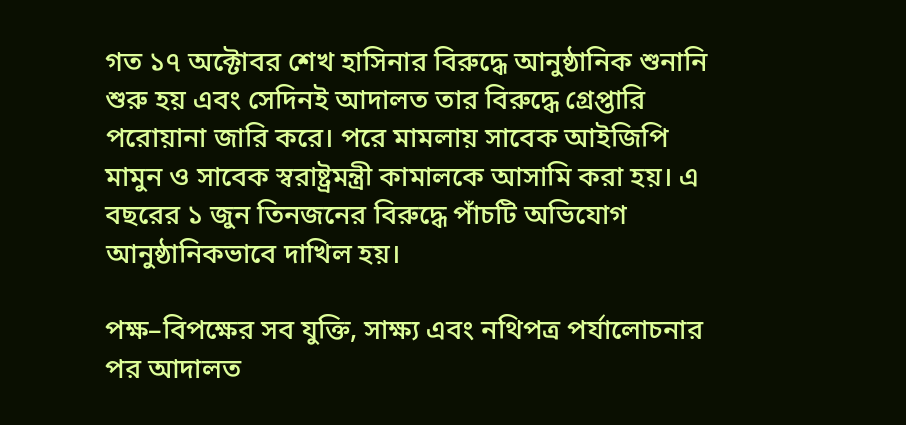গত ১৭ অক্টোবর শেখ হাসিনার বিরুদ্ধে আনুষ্ঠানিক শুনানি শুরু হয় এবং সেদিনই আদালত তার বিরুদ্ধে গ্রেপ্তারি পরোয়ানা জারি করে। পরে মামলায় সাবেক আইজিপি মামুন ও সাবেক স্বরাষ্ট্রমন্ত্রী কামালকে আসামি করা হয়। এ বছরের ১ জুন তিনজনের বিরুদ্ধে পাঁচটি অভিযোগ আনুষ্ঠানিকভাবে দাখিল হয়।

পক্ষ–বিপক্ষের সব যুক্তি, সাক্ষ্য এবং নথিপত্র পর্যালোচনার পর আদালত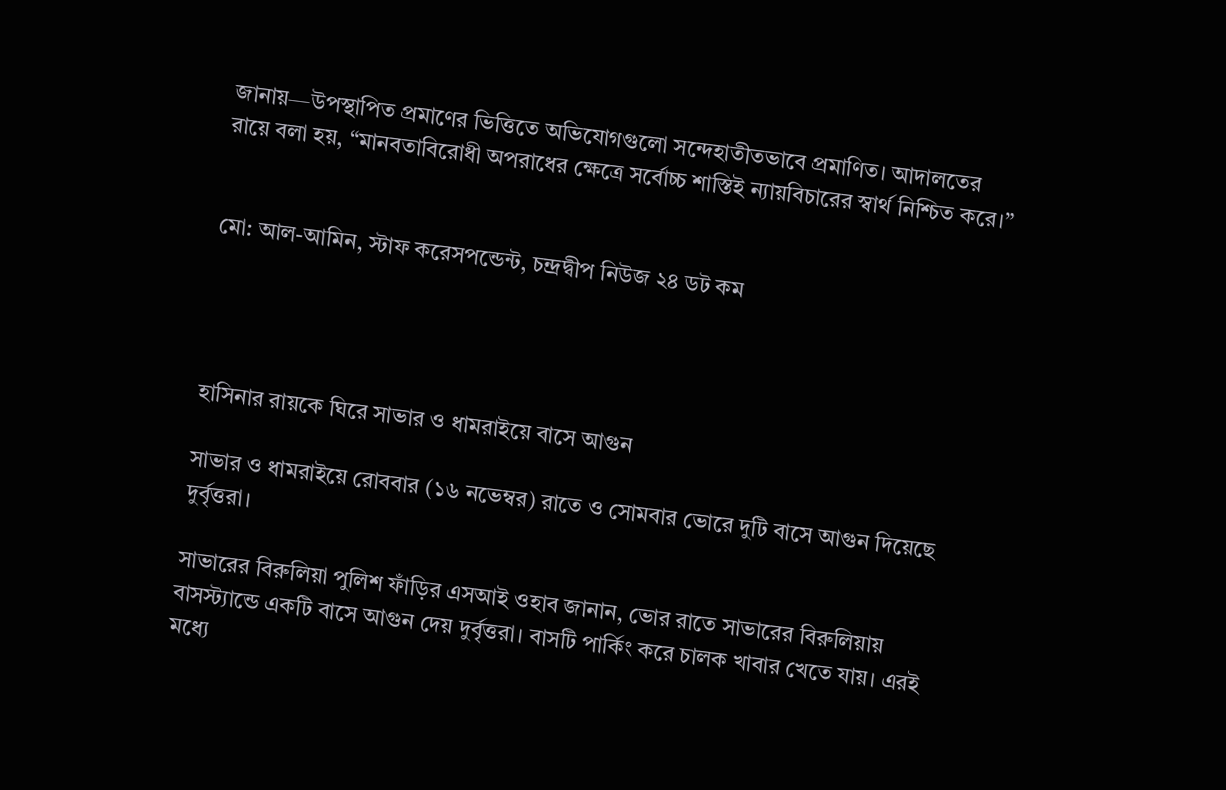জানায়—উপস্থাপিত প্রমাণের ভিত্তিতে অভিযোগগুলো সন্দেহাতীতভাবে প্রমাণিত। আদালতের রায়ে বলা হয়, “মানবতাবিরোধী অপরাধের ক্ষেত্রে সর্বোচ্চ শাস্তিই ন্যায়বিচারের স্বার্থ নিশ্চিত করে।”


মো: আল-আমিন, স্টাফ করেসপন্ডেন্ট, চন্দ্রদ্বীপ নিউজ ২৪ ডট কম




হাসিনার রায়কে ঘিরে সাভার ও ধামরাইয়ে বাসে আগুন

সাভার ও ধামরাইয়ে রোববার (১৬ নভেম্বর) রাতে ও সোমবার ভোরে দুটি বাসে আগুন দিয়েছে দুর্বৃত্তরা।

সাভারের বিরুলিয়া পুলিশ ফাঁড়ির এসআই ওহাব জানান, ভোর রাতে সাভারের বিরুলিয়ায় বাসস্ট্যান্ডে একটি বাসে আগুন দেয় দুর্বৃত্তরা। বাসটি পার্কিং করে চালক খাবার খেতে যায়। এরই মধ্যে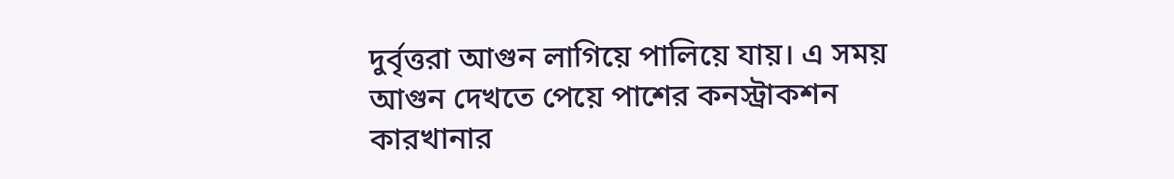দুর্বৃত্তরা আগুন লাগিয়ে পালিয়ে যায়। এ সময় আগুন দেখতে পেয়ে পাশের কনস্ট্রাকশন কারখানার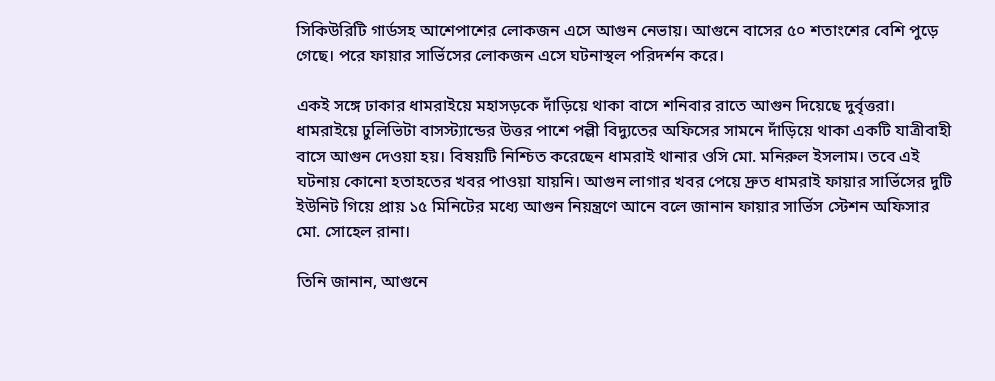সিকিউরিটি গার্ডসহ আশেপাশের লোকজন এসে আগুন নেভায়। আগুনে বাসের ৫০ শতাংশের বেশি পুড়ে গেছে। পরে ফায়ার সার্ভিসের লোকজন এসে ঘটনাস্থল পরিদর্শন করে।

একই সঙ্গে ঢাকার ধামরাইয়ে মহাসড়কে দাঁড়িয়ে থাকা বাসে শনিবার রাতে আগুন দিয়েছে দুর্বৃত্তরা। ধামরাইয়ে ঢুলিভিটা বাসস্ট্যান্ডের উত্তর পাশে পল্লী বিদ্যুতের অফিসের সামনে দাঁড়িয়ে থাকা একটি যাত্রীবাহী বাসে আগুন দেওয়া হয়। বিষয়টি নিশ্চিত করেছেন ধামরাই থানার ওসি মো. মনিরুল ইসলাম। তবে এই ঘটনায় কোনো হতাহতের খবর পাওয়া যায়নি। আগুন লাগার খবর পেয়ে দ্রুত ধামরাই ফায়ার সার্ভিসের দুটি ইউনিট গিয়ে প্রায় ১৫ মিনিটের মধ্যে আগুন নিয়ন্ত্রণে আনে বলে জানান ফায়ার সার্ভিস স্টেশন অফিসার মো. সোহেল রানা।

তিনি জানান, আগুনে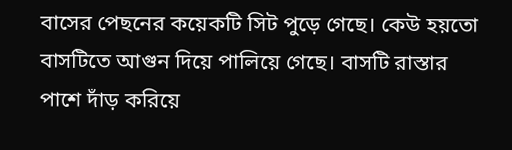বাসের পেছনের কয়েকটি সিট পুড়ে গেছে। কেউ হয়তো বাসটিতে আগুন দিয়ে পালিয়ে গেছে। বাসটি রাস্তার পাশে দাঁড় করিয়ে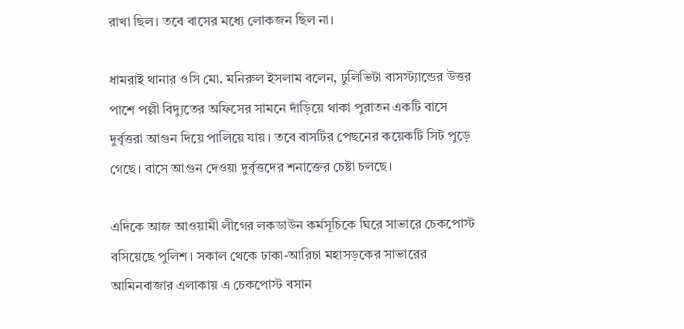রাখা ছিল। তবে বাসের মধ্যে লোকজন ছিল না।

ধামরাই থানার ওসি মো. মনিরুল ইসলাম বলেন, ঢুলিভিটা বাসস্ট্যান্ডের উত্তর পাশে পল্লী বিদ্যুতের অফিসের সামনে দাঁড়িয়ে থাকা পুরাতন একটি বাসে দুর্বৃত্তরা আগুন দিয়ে পালিয়ে যায়। তবে বাসটির পেছনের কয়েকটি সিট পুড়ে গেছে। বাসে আগুন দেওয়া দুর্বৃত্তদের শনাক্তের চেষ্টা চলছে।

এদিকে আজ আওয়ামী লীগের লকডাউন কর্মসূচিকে ঘিরে সাভারে চেকপোস্ট বসিয়েছে পুলিশ। সকাল থেকে ঢাকা-আরিচা মহাসড়কের সাভারের আমিনবাজার এলাকায় এ চেকপোস্ট বসান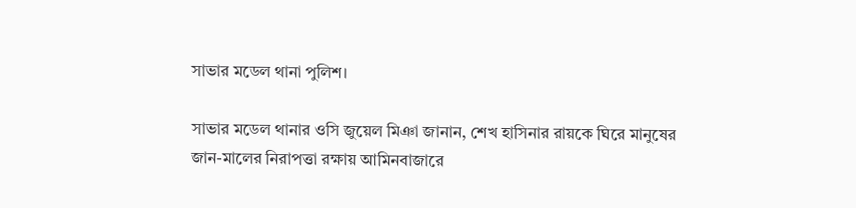সাভার মডেল থানা পুলিশ।

সাভার মডেল থানার ওসি জুয়েল মিঞা জানান, শেখ হাসিনার রায়কে ঘিরে মানুষের জান-মালের নিরাপত্তা রক্ষায় আমিনবাজারে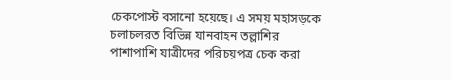চেকপোস্ট বসানো হয়েছে। এ সময় মহাসড়কে চলাচলরত বিভিন্ন যানবাহন তল্লাশির পাশাপাশি যাত্রীদের পরিচয়পত্র চেক করা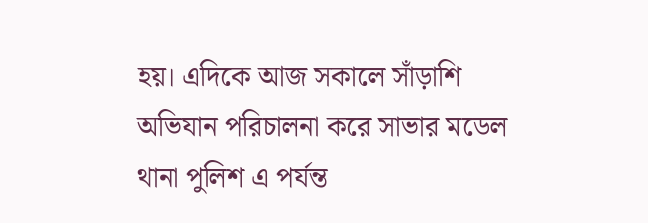হয়। এদিকে আজ সকালে সাঁড়াশি অভিযান পরিচালনা করে সাভার মডেল থানা পুলিশ এ পর্যন্ত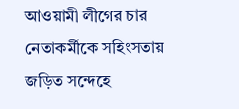আওয়ামী লীগের চার নেতাকর্মীকে সহিংসতায় জড়িত সন্দেহে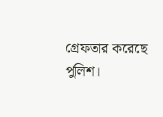গ্রেফতার করেছে পুলিশ।